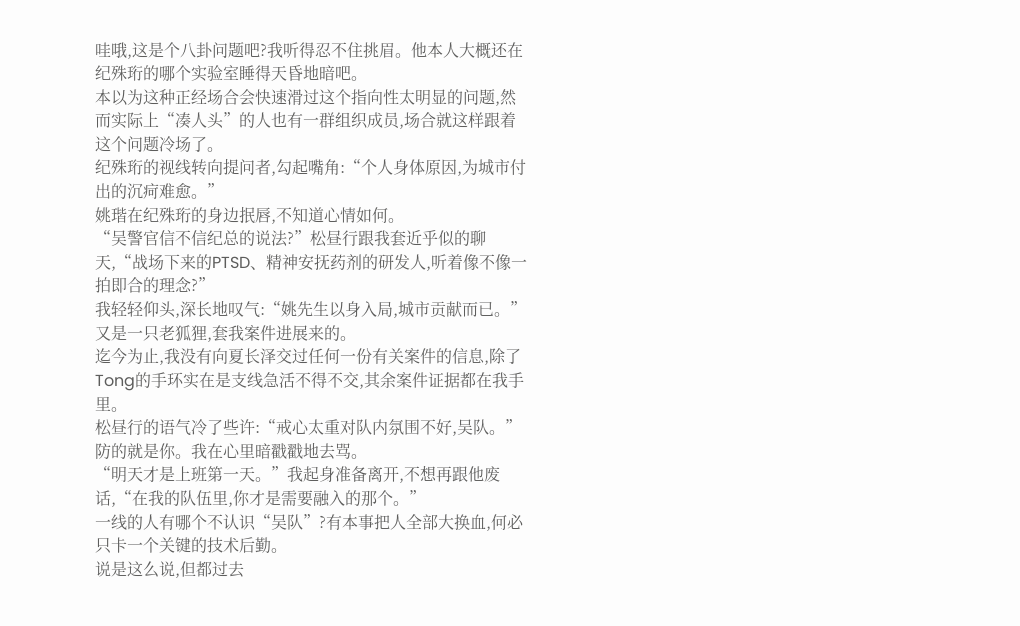哇哦,这是个八卦问题吧?我听得忍不住挑眉。他本人大概还在纪殊珩的哪个实验室睡得天昏地暗吧。
本以为这种正经场合会快速滑过这个指向性太明显的问题,然而实际上“凑人头”的人也有一群组织成员,场合就这样跟着这个问题冷场了。
纪殊珩的视线转向提问者,勾起嘴角:“个人身体原因,为城市付出的沉疴难愈。”
姚瑎在纪殊珩的身边抿唇,不知道心情如何。
“吴警官信不信纪总的说法?”松昼行跟我套近乎似的聊天,“战场下来的PTSD、精神安抚药剂的研发人,听着像不像一拍即合的理念?”
我轻轻仰头,深长地叹气:“姚先生以身入局,城市贡献而已。”
又是一只老狐狸,套我案件进展来的。
迄今为止,我没有向夏长泽交过任何一份有关案件的信息,除了Tong的手环实在是支线急活不得不交,其余案件证据都在我手里。
松昼行的语气冷了些许:“戒心太重对队内氛围不好,吴队。”
防的就是你。我在心里暗戳戳地去骂。
“明天才是上班第一天。”我起身准备离开,不想再跟他废话,“在我的队伍里,你才是需要融入的那个。”
一线的人有哪个不认识“吴队”?有本事把人全部大换血,何必只卡一个关键的技术后勤。
说是这么说,但都过去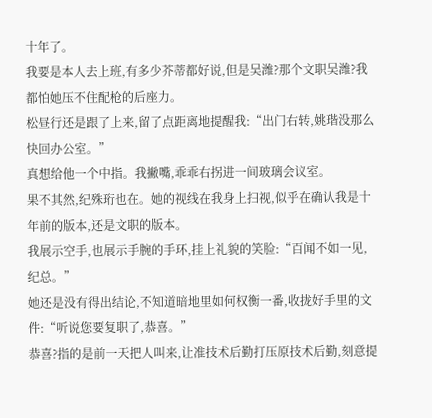十年了。
我要是本人去上班,有多少芥蒂都好说,但是吴潍?那个文职吴潍?我都怕她压不住配枪的后座力。
松昼行还是跟了上来,留了点距离地提醒我:“出门右转,姚瑎没那么快回办公室。”
真想给他一个中指。我撇嘴,乖乖右拐进一间玻璃会议室。
果不其然,纪殊珩也在。她的视线在我身上扫视,似乎在确认我是十年前的版本,还是文职的版本。
我展示空手,也展示手腕的手环,挂上礼貌的笑脸:“百闻不如一见,纪总。”
她还是没有得出结论,不知道暗地里如何权衡一番,收拢好手里的文件:“听说您要复职了,恭喜。”
恭喜?指的是前一天把人叫来,让准技术后勤打压原技术后勤,刻意提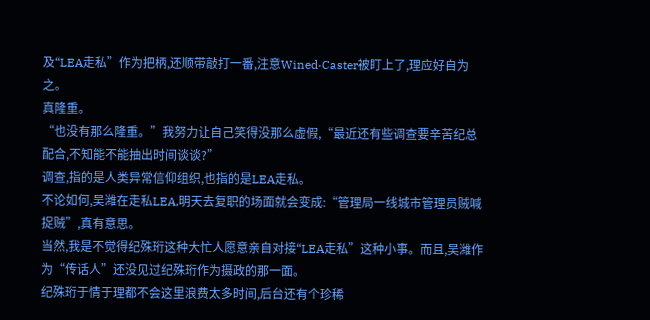及“LEA走私”作为把柄,还顺带敲打一番,注意Wined·Caster被盯上了,理应好自为之。
真隆重。
“也没有那么隆重。”我努力让自己笑得没那么虚假,“最近还有些调查要辛苦纪总配合,不知能不能抽出时间谈谈?”
调查,指的是人类异常信仰组织,也指的是LEA走私。
不论如何,吴潍在走私LEA,明天去复职的场面就会变成:“管理局一线城市管理员贼喊捉贼”,真有意思。
当然,我是不觉得纪殊珩这种大忙人愿意亲自对接“LEA走私”这种小事。而且,吴潍作为“传话人”还没见过纪殊珩作为摄政的那一面。
纪殊珩于情于理都不会这里浪费太多时间,后台还有个珍稀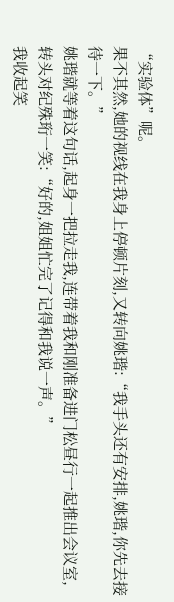“实验体”呢。
果不其然,她的视线在我身上停顿片刻,又转向姚瑎:“我手头还有安排,姚瑎,你先去接待一下。”
姚瑎就等着这句话,起身一把拉走我,连带着我和刚准备进门松昼行一起推出会议室,转头对纪殊珩一笑:“好的,姐姐忙完了记得和我说一声。”
我收起笑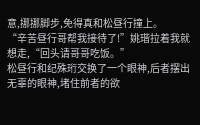意,挪挪脚步,免得真和松昼行撞上。
“辛苦昼行哥帮我接待了!”姚瑎拉着我就想走,“回头请哥哥吃饭。”
松昼行和纪殊珩交换了一个眼神,后者摆出无辜的眼神,堵住前者的欲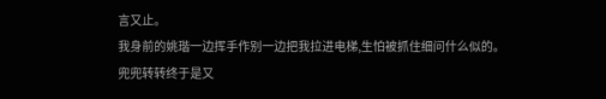言又止。
我身前的姚瑎一边挥手作别一边把我拉进电梯,生怕被抓住细问什么似的。
兜兜转转终于是又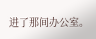进了那间办公室。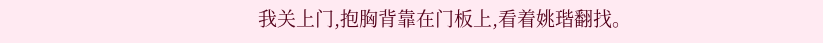我关上门,抱胸背靠在门板上,看着姚瑎翻找。